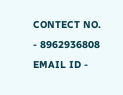CONTECT NO. - 8962936808
EMAIL ID -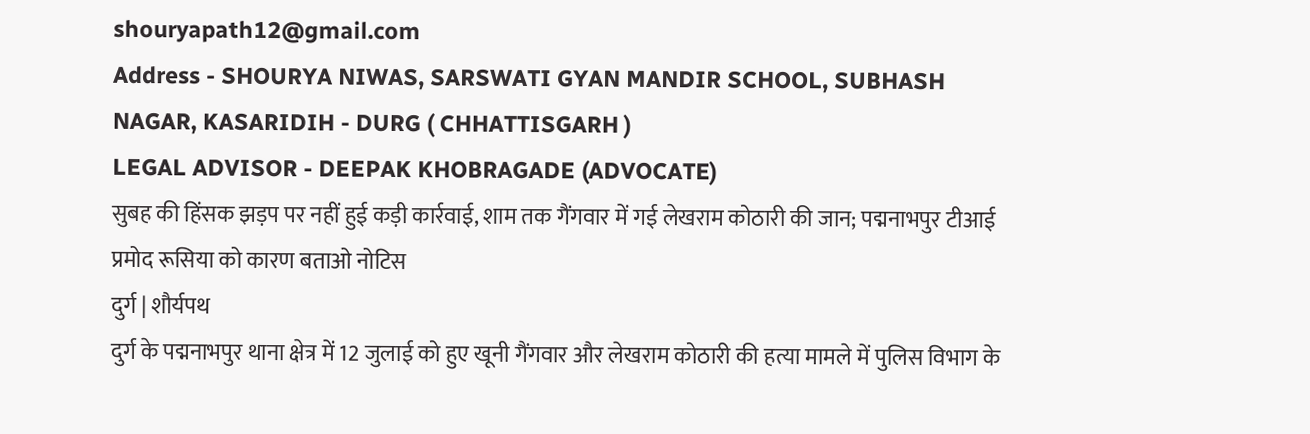shouryapath12@gmail.com
Address - SHOURYA NIWAS, SARSWATI GYAN MANDIR SCHOOL, SUBHASH NAGAR, KASARIDIH - DURG ( CHHATTISGARH )
LEGAL ADVISOR - DEEPAK KHOBRAGADE (ADVOCATE)
सुबह की हिंसक झड़प पर नहीं हुई कड़ी कार्रवाई, शाम तक गैंगवार में गई लेखराम कोठारी की जान; पद्मनाभपुर टीआई प्रमोद रूसिया को कारण बताओ नोटिस
दुर्ग | शौर्यपथ
दुर्ग के पद्मनाभपुर थाना क्षेत्र में 12 जुलाई को हुए खूनी गैंगवार और लेखराम कोठारी की हत्या मामले में पुलिस विभाग के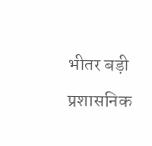भीतर बड़ी प्रशासनिक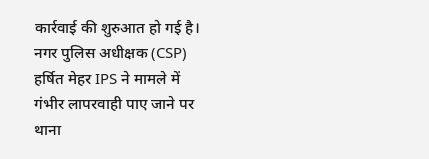कार्रवाई की शुरुआत हो गई है। नगर पुलिस अधीक्षक (CSP) हर्षित मेहर IPS ने मामले में गंभीर लापरवाही पाए जाने पर थाना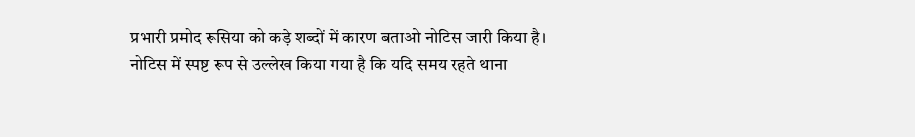प्रभारी प्रमोद रूसिया को कड़े शब्दों में कारण बताओ नोटिस जारी किया है। नोटिस में स्पष्ट रूप से उल्लेख किया गया है कि यदि समय रहते थाना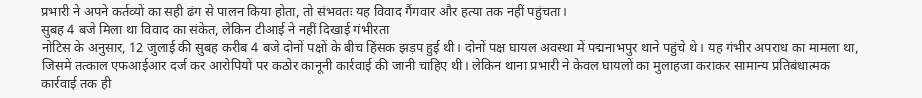प्रभारी ने अपने कर्तव्यों का सही ढंग से पालन किया होता, तो संभवतः यह विवाद गैंगवार और हत्या तक नहीं पहुंचता।
सुबह 4 बजे मिला था विवाद का संकेत, लेकिन टीआई ने नहीं दिखाई गंभीरता
नोटिस के अनुसार, 12 जुलाई की सुबह करीब 4 बजे दोनों पक्षों के बीच हिंसक झड़प हुई थी। दोनों पक्ष घायल अवस्था में पद्मनाभपुर थाने पहुंचे थे। यह गंभीर अपराध का मामला था, जिसमें तत्काल एफआईआर दर्ज कर आरोपियों पर कठोर कानूनी कार्रवाई की जानी चाहिए थी। लेकिन थाना प्रभारी ने केवल घायलों का मुलाहजा कराकर सामान्य प्रतिबंधात्मक कार्रवाई तक ही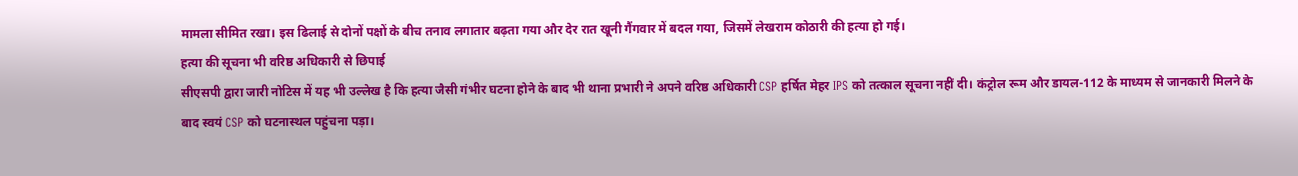मामला सीमित रखा। इस ढिलाई से दोनों पक्षों के बीच तनाव लगातार बढ़ता गया और देर रात खूनी गैंगवार में बदल गया, जिसमें लेखराम कोठारी की हत्या हो गई।
हत्या की सूचना भी वरिष्ठ अधिकारी से छिपाई
सीएसपी द्वारा जारी नोटिस में यह भी उल्लेख है कि हत्या जैसी गंभीर घटना होने के बाद भी थाना प्रभारी ने अपने वरिष्ठ अधिकारी CSP हर्षित मेहर IPS को तत्काल सूचना नहीं दी। कंट्रोल रूम और डायल-112 के माध्यम से जानकारी मिलने के बाद स्वयं CSP को घटनास्थल पहुंचना पड़ा।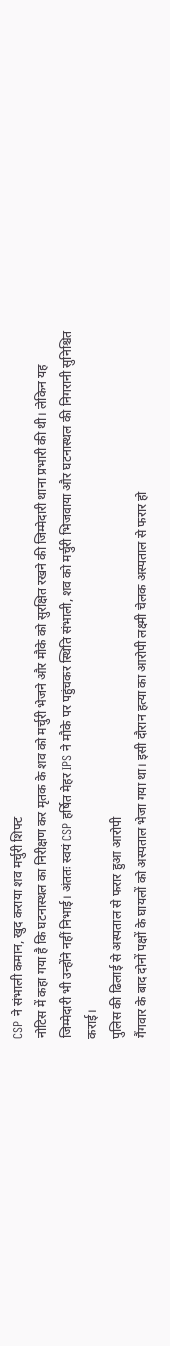CSP ने संभाली कमान, खुद कराया शव मर्चुरी शिफ्ट
नोटिस में कहा गया है कि घटनास्थल का निरीक्षण कर मृतक के शव को मर्चुरी भेजने और मौके को सुरक्षित रखने की जिम्मेदारी थाना प्रभारी की थी। लेकिन यह जिम्मेदारी भी उन्होंने नहीं निभाई। अंततः स्वयं CSP हर्षित मेहर IPS ने मौके पर पहुंचकर स्थिति संभाली, शव को मर्चुरी भिजवाया और घटनास्थल की निगरानी सुनिश्चित कराई।
पुलिस की ढिलाई से अस्पताल से फरार हुआ आरोपी
गैंगवार के बाद दोनों पक्षों के घायलों को अस्पताल भेजा गया था। इसी दौरान हत्या का आरोपी लक्ष्मी चेलक अस्पताल से फरार हो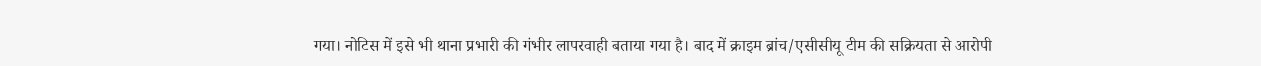गया। नोटिस में इसे भी थाना प्रभारी की गंभीर लापरवाही बताया गया है। बाद में क्राइम ब्रांच/एसीसीयू टीम की सक्रियता से आरोपी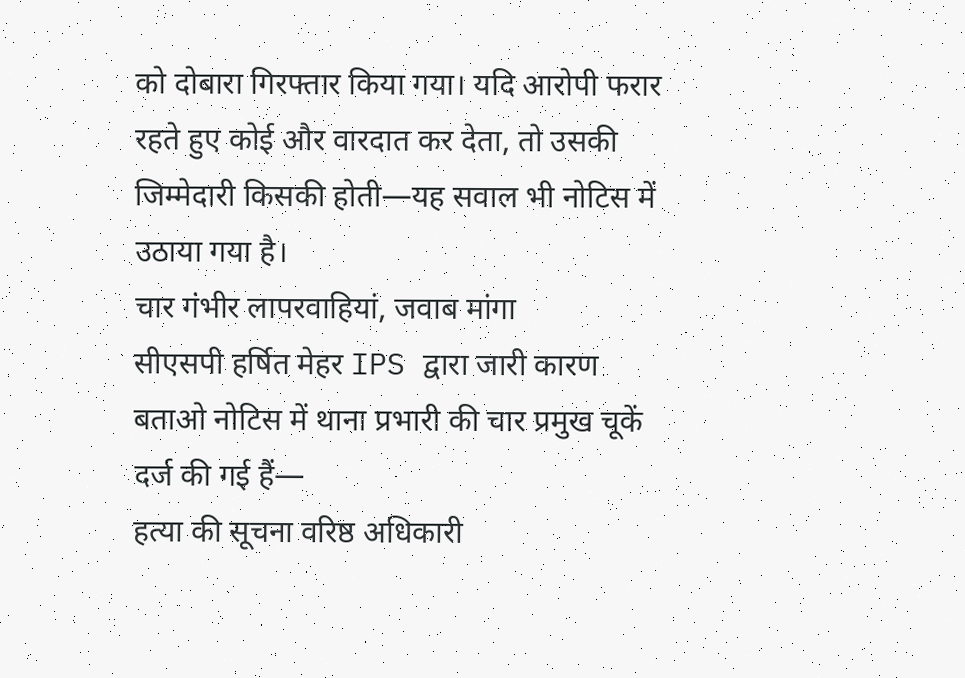को दोबारा गिरफ्तार किया गया। यदि आरोपी फरार रहते हुए कोई और वारदात कर देता, तो उसकी जिम्मेदारी किसकी होती—यह सवाल भी नोटिस में उठाया गया है।
चार गंभीर लापरवाहियां, जवाब मांगा
सीएसपी हर्षित मेहर IPS द्वारा जारी कारण बताओ नोटिस में थाना प्रभारी की चार प्रमुख चूकें दर्ज की गई हैं—
हत्या की सूचना वरिष्ठ अधिकारी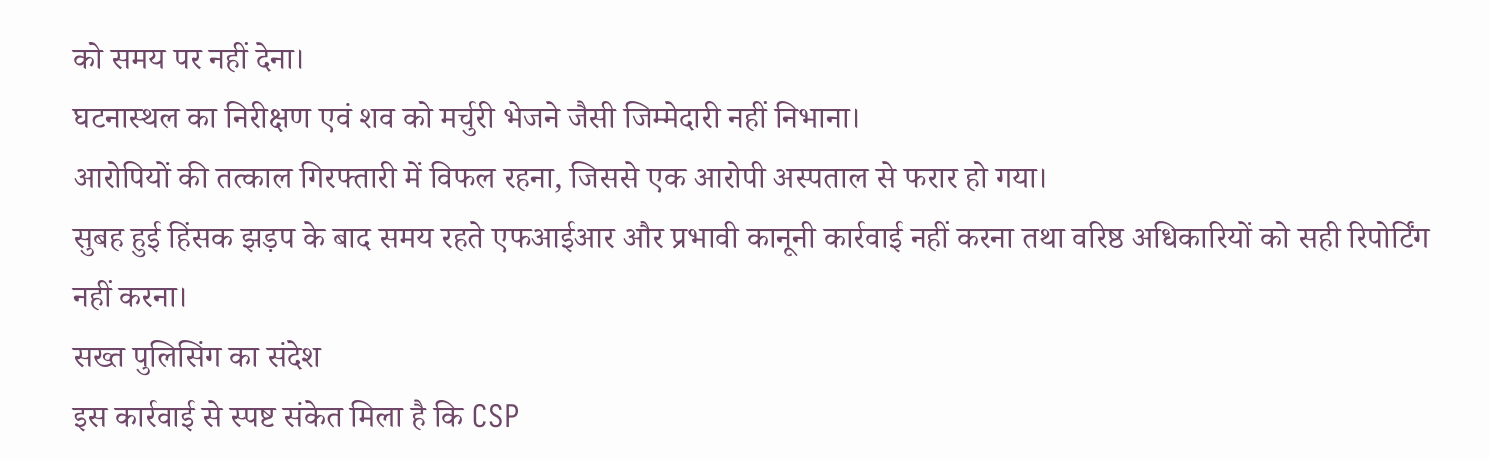को समय पर नहीं देना।
घटनास्थल का निरीक्षण एवं शव को मर्चुरी भेजने जैसी जिम्मेदारी नहीं निभाना।
आरोपियों की तत्काल गिरफ्तारी में विफल रहना, जिससे एक आरोपी अस्पताल से फरार हो गया।
सुबह हुई हिंसक झड़प के बाद समय रहते एफआईआर और प्रभावी कानूनी कार्रवाई नहीं करना तथा वरिष्ठ अधिकारियों को सही रिपोर्टिंग नहीं करना।
सख्त पुलिसिंग का संदेश
इस कार्रवाई से स्पष्ट संकेत मिला है कि CSP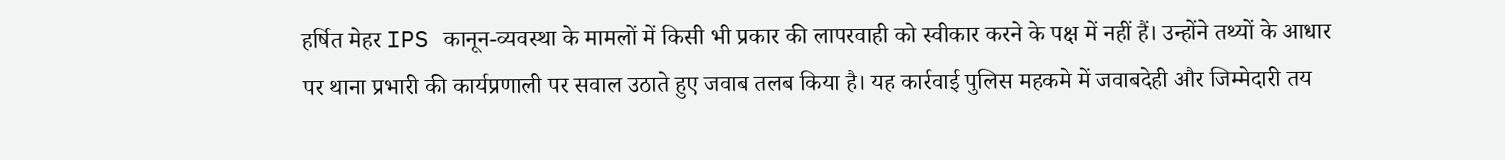हर्षित मेहर IPS कानून-व्यवस्था के मामलों में किसी भी प्रकार की लापरवाही को स्वीकार करने के पक्ष में नहीं हैं। उन्होंने तथ्यों के आधार पर थाना प्रभारी की कार्यप्रणाली पर सवाल उठाते हुए जवाब तलब किया है। यह कार्रवाई पुलिस महकमे में जवाबदेही और जिम्मेदारी तय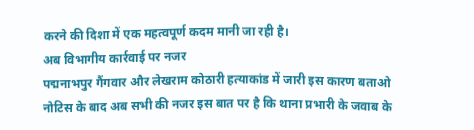करने की दिशा में एक महत्वपूर्ण कदम मानी जा रही है।
अब विभागीय कार्रवाई पर नजर
पद्मनाभपुर गैंगवार और लेखराम कोठारी हत्याकांड में जारी इस कारण बताओ नोटिस के बाद अब सभी की नजर इस बात पर है कि थाना प्रभारी के जवाब के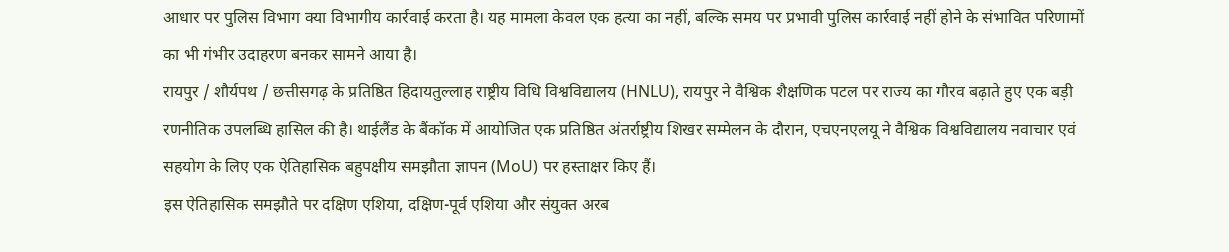आधार पर पुलिस विभाग क्या विभागीय कार्रवाई करता है। यह मामला केवल एक हत्या का नहीं, बल्कि समय पर प्रभावी पुलिस कार्रवाई नहीं होने के संभावित परिणामों का भी गंभीर उदाहरण बनकर सामने आया है।
रायपुर / शौर्यपथ / छत्तीसगढ़ के प्रतिष्ठित हिदायतुल्लाह राष्ट्रीय विधि विश्वविद्यालय (HNLU), रायपुर ने वैश्विक शैक्षणिक पटल पर राज्य का गौरव बढ़ाते हुए एक बड़ी रणनीतिक उपलब्धि हासिल की है। थाईलैंड के बैंकॉक में आयोजित एक प्रतिष्ठित अंतर्राष्ट्रीय शिखर सम्मेलन के दौरान, एचएनएलयू ने वैश्विक विश्वविद्यालय नवाचार एवं सहयोग के लिए एक ऐतिहासिक बहुपक्षीय समझौता ज्ञापन (MoU) पर हस्ताक्षर किए हैं।
इस ऐतिहासिक समझौते पर दक्षिण एशिया, दक्षिण-पूर्व एशिया और संयुक्त अरब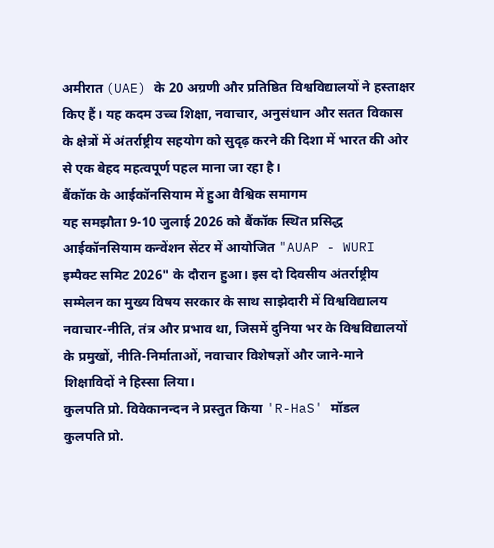अमीरात (UAE) के 20 अग्रणी और प्रतिष्ठित विश्वविद्यालयों ने हस्ताक्षर किए हैं। यह कदम उच्च शिक्षा, नवाचार, अनुसंधान और सतत विकास के क्षेत्रों में अंतर्राष्ट्रीय सहयोग को सुदृढ़ करने की दिशा में भारत की ओर से एक बेहद महत्वपूर्ण पहल माना जा रहा है।
बैंकॉक के आईकॉनसियाम में हुआ वैश्विक समागम
यह समझौता 9-10 जुलाई 2026 को बैंकॉक स्थित प्रसिद्ध आईकॉनसियाम कन्वेंशन सेंटर में आयोजित "AUAP - WURI इम्पैक्ट समिट 2026" के दौरान हुआ। इस दो दिवसीय अंतर्राष्ट्रीय सम्मेलन का मुख्य विषय सरकार के साथ साझेदारी में विश्वविद्यालय नवाचार-नीति, तंत्र और प्रभाव था, जिसमें दुनिया भर के विश्वविद्यालयों के प्रमुखों, नीति-निर्माताओं, नवाचार विशेषज्ञों और जाने-माने शिक्षाविदों ने हिस्सा लिया।
कुलपति प्रो. विवेकानन्दन ने प्रस्तुत किया 'R-HaS' मॉडल
कुलपति प्रो.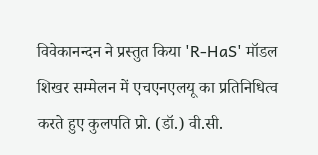विवेकानन्दन ने प्रस्तुत किया 'R-HaS' मॉडल शिखर सम्मेलन में एचएनएलयू का प्रतिनिधित्व करते हुए कुलपति प्रो. (डॉ.) वी.सी.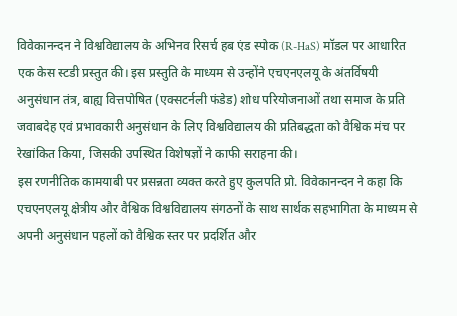विवेकानन्दन ने विश्वविद्यालय के अभिनव रिसर्च हब एंड स्पोक (R-HaS) मॉडल पर आधारित एक केस स्टडी प्रस्तुत की। इस प्रस्तुति के माध्यम से उन्होंने एचएनएलयू के अंतर्विषयी अनुसंधान तंत्र, बाह्य वित्तपोषित (एक्सटर्नली फंडेड) शोध परियोजनाओं तथा समाज के प्रति जवाबदेह एवं प्रभावकारी अनुसंधान के लिए विश्वविद्यालय की प्रतिबद्धता को वैश्विक मंच पर रेखांकित किया, जिसकी उपस्थित विशेषज्ञों ने काफी सराहना की।
इस रणनीतिक कामयाबी पर प्रसन्नता व्यक्त करते हुए कुलपति प्रो. विवेकानन्दन ने कहा कि एचएनएलयू क्षेत्रीय और वैश्विक विश्वविद्यालय संगठनों के साथ सार्थक सहभागिता के माध्यम से अपनी अनुसंधान पहलों को वैश्विक स्तर पर प्रदर्शित और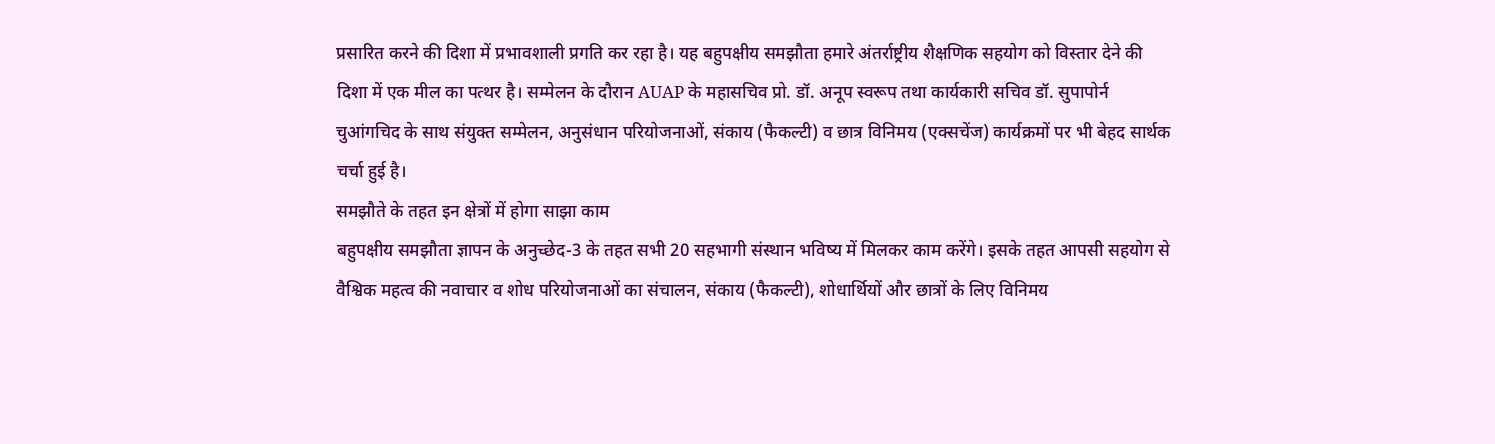प्रसारित करने की दिशा में प्रभावशाली प्रगति कर रहा है। यह बहुपक्षीय समझौता हमारे अंतर्राष्ट्रीय शैक्षणिक सहयोग को विस्तार देने की दिशा में एक मील का पत्थर है। सम्मेलन के दौरान AUAP के महासचिव प्रो. डॉ. अनूप स्वरूप तथा कार्यकारी सचिव डॉ. सुपापोर्न चुआंगचिद के साथ संयुक्त सम्मेलन, अनुसंधान परियोजनाओं, संकाय (फैकल्टी) व छात्र विनिमय (एक्सचेंज) कार्यक्रमों पर भी बेहद सार्थक चर्चा हुई है।
समझौते के तहत इन क्षेत्रों में होगा साझा काम
बहुपक्षीय समझौता ज्ञापन के अनुच्छेद-3 के तहत सभी 20 सहभागी संस्थान भविष्य में मिलकर काम करेंगे। इसके तहत आपसी सहयोग से वैश्विक महत्व की नवाचार व शोध परियोजनाओं का संचालन, संकाय (फैकल्टी), शोधार्थियों और छात्रों के लिए विनिमय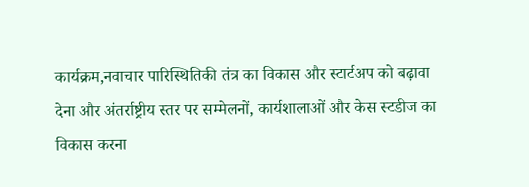कार्यक्रम,नवाचार पारिस्थितिकी तंत्र का विकास और स्टार्टअप को बढ़ावा देना और अंतर्राष्ट्रीय स्तर पर सम्मेलनों, कार्यशालाओं और केस स्टडीज का विकास करना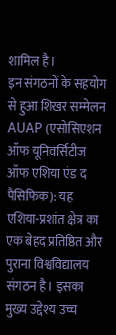शामिल है।
इन संगठनों के सहयोग से हुआ शिखर सम्मेलन
AUAP (एसोसिएशन ऑफ यूनिवर्सिटीज ऑफ एशिया एंड द पैसिफिक): यह एशिया-प्रशांत क्षेत्र का एक बेहद प्रतिष्ठित और पुराना विश्वविद्यालय संगठन है। इसका मुख्य उद्देश्य उच्च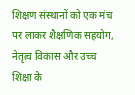शिक्षण संस्थानों को एक मंच पर लाकर शैक्षणिक सहयोग, नेतृत्व विकास और उच्च शिक्षा के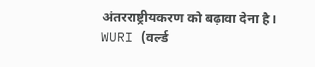अंतरराष्ट्रीयकरण को बढ़ावा देना है।
WURI (वर्ल्ड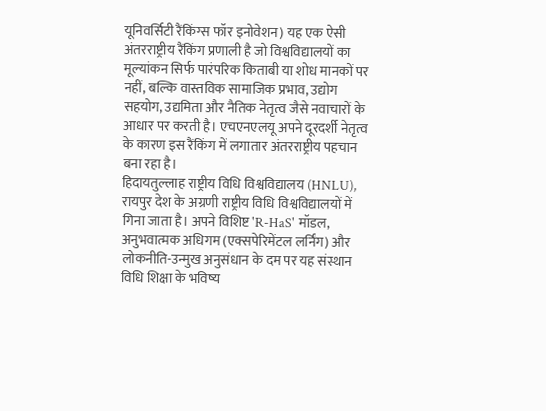यूनिवर्सिटी रैंकिंग्स फॉर इनोवेशन) यह एक ऐसी अंतरराष्ट्रीय रैंकिंग प्रणाली है जो विश्वविद्यालयों का मूल्यांकन सिर्फ पारंपरिक किताबी या शोध मानकों पर नहीं, बल्कि वास्तविक सामाजिक प्रभाव, उद्योग सहयोग, उद्यमिता और नैतिक नेतृत्व जैसे नवाचारों के आधार पर करती है। एचएनएलयू अपने दूरदर्शी नेतृत्व के कारण इस रैंकिंग में लगातार अंतरराष्ट्रीय पहचान बना रहा है।
हिदायतुल्लाह राष्ट्रीय विधि विश्वविद्यालय (HNLU), रायपुर देश के अग्रणी राष्ट्रीय विधि विश्वविद्यालयों में गिना जाता है। अपने विशिष्ट 'R-HaS' मॉडल, अनुभवात्मक अधिगम (एक्सपेरिमेंटल लर्निंग) और लोकनीति-उन्मुख अनुसंधान के दम पर यह संस्थान विधि शिक्षा के भविष्य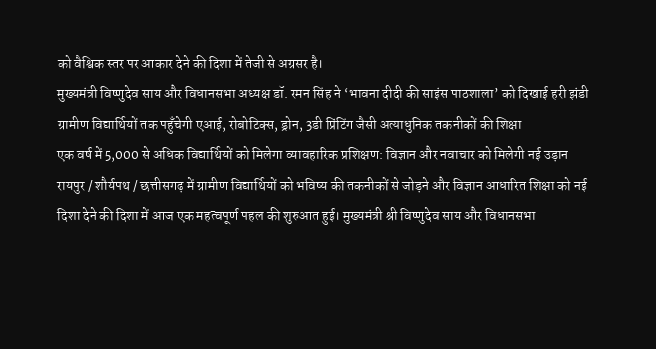को वैश्विक स्तर पर आकार देने की दिशा में तेजी से अग्रसर है।
मुख्यमंत्री विष्णुदेव साय और विधानसभा अध्यक्ष डॉ. रमन सिंह ने ‘भावना दीदी की साइंस पाठशाला’ को दिखाई हरी झंडी
ग्रामीण विद्यार्थियों तक पहुँचेगी एआई, रोबोटिक्स, ड्रोन, 3डी प्रिंटिंग जैसी अत्याधुनिक तकनीकों की शिक्षा
एक वर्ष में 5,000 से अधिक विद्यार्थियों को मिलेगा व्यावहारिक प्रशिक्षण: विज्ञान और नवाचार को मिलेगी नई उड़ान
रायपुर / शौर्यपथ / छत्तीसगढ़ में ग्रामीण विद्यार्थियों को भविष्य की तकनीकों से जोड़ने और विज्ञान आधारित शिक्षा को नई दिशा देने की दिशा में आज एक महत्वपूर्ण पहल की शुरुआत हुई। मुख्यमंत्री श्री विष्णुदेव साय और विधानसभा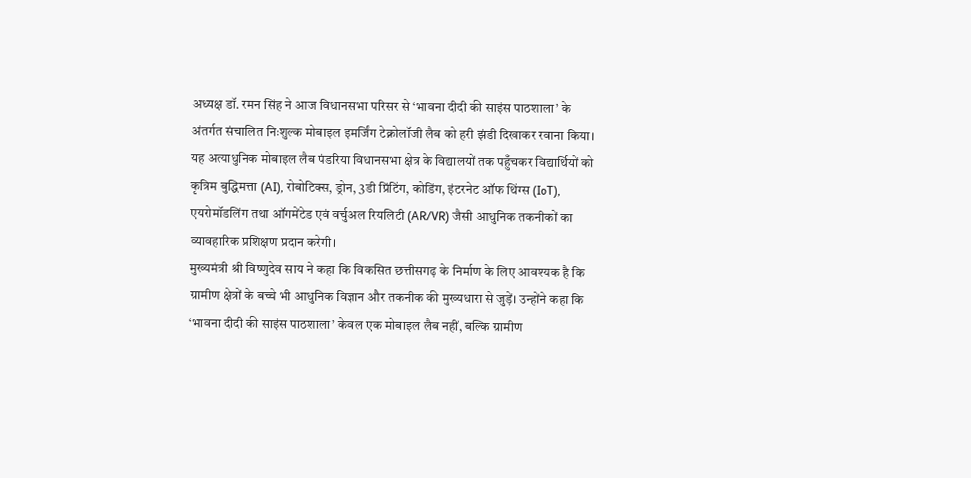अध्यक्ष डॉ. रमन सिंह ने आज विधानसभा परिसर से ‘भावना दीदी की साइंस पाठशाला’ के अंतर्गत संचालित निःशुल्क मोबाइल इमर्जिंग टेक्नोलॉजी लैब को हरी झंडी दिखाकर रवाना किया। यह अत्याधुनिक मोबाइल लैब पंडरिया विधानसभा क्षेत्र के विद्यालयों तक पहुँचकर विद्यार्थियों को कृत्रिम बुद्धिमत्ता (AI), रोबोटिक्स, ड्रोन, 3डी प्रिंटिंग, कोडिंग, इंटरनेट ऑफ थिंग्स (IoT), एयरोमॉडलिंग तथा ऑगमेंटेड एवं वर्चुअल रियलिटी (AR/VR) जैसी आधुनिक तकनीकों का व्यावहारिक प्रशिक्षण प्रदान करेगी।
मुख्यमंत्री श्री विष्णुदेव साय ने कहा कि विकसित छत्तीसगढ़ के निर्माण के लिए आवश्यक है कि ग्रामीण क्षेत्रों के बच्चे भी आधुनिक विज्ञान और तकनीक की मुख्यधारा से जुड़ें। उन्होंने कहा कि ‘भावना दीदी की साइंस पाठशाला’ केवल एक मोबाइल लैब नहीं, बल्कि ग्रामीण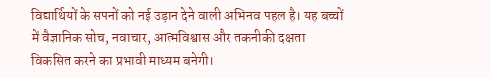विद्यार्थियों के सपनों को नई उड़ान देने वाली अभिनव पहल है। यह बच्चों में वैज्ञानिक सोच, नवाचार, आत्मविश्वास और तकनीकी दक्षता विकसित करने का प्रभावी माध्यम बनेगी।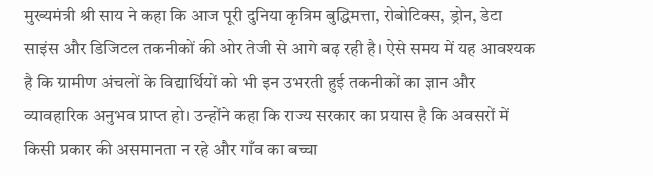मुख्यमंत्री श्री साय ने कहा कि आज पूरी दुनिया कृत्रिम बुद्धिमत्ता, रोबोटिक्स, ड्रोन, डेटा साइंस और डिजिटल तकनीकों की ओर तेजी से आगे बढ़ रही है। ऐसे समय में यह आवश्यक है कि ग्रामीण अंचलों के विद्यार्थियों को भी इन उभरती हुई तकनीकों का ज्ञान और व्यावहारिक अनुभव प्राप्त हो। उन्होंने कहा कि राज्य सरकार का प्रयास है कि अवसरों में किसी प्रकार की असमानता न रहे और गाँव का बच्चा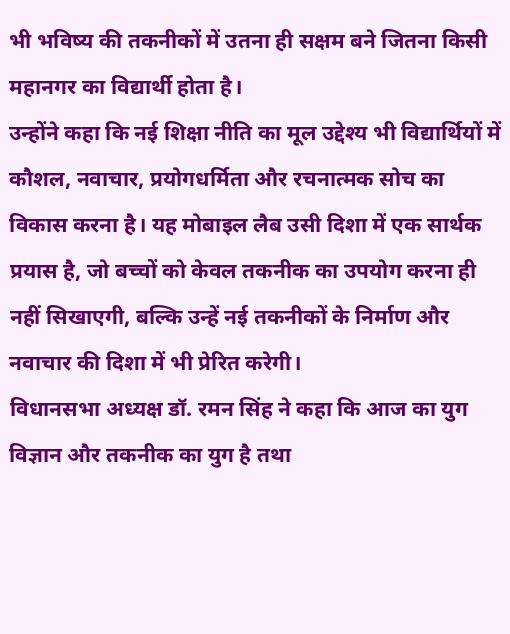भी भविष्य की तकनीकों में उतना ही सक्षम बने जितना किसी महानगर का विद्यार्थी होता है।
उन्होंने कहा कि नई शिक्षा नीति का मूल उद्देश्य भी विद्यार्थियों में कौशल, नवाचार, प्रयोगधर्मिता और रचनात्मक सोच का विकास करना है। यह मोबाइल लैब उसी दिशा में एक सार्थक प्रयास है, जो बच्चों को केवल तकनीक का उपयोग करना ही नहीं सिखाएगी, बल्कि उन्हें नई तकनीकों के निर्माण और नवाचार की दिशा में भी प्रेरित करेगी।
विधानसभा अध्यक्ष डॉ. रमन सिंह ने कहा कि आज का युग विज्ञान और तकनीक का युग है तथा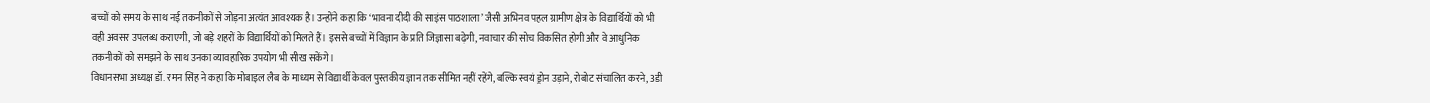बच्चों को समय के साथ नई तकनीकों से जोड़ना अत्यंत आवश्यक है। उन्होंने कहा कि ‘भावना दीदी की साइंस पाठशाला’ जैसी अभिनव पहल ग्रामीण क्षेत्र के विद्यार्थियों को भी वही अवसर उपलब्ध कराएगी, जो बड़े शहरों के विद्यार्थियों को मिलते हैं। इससे बच्चों में विज्ञान के प्रति जिज्ञासा बढ़ेगी, नवाचार की सोच विकसित होगी और वे आधुनिक तकनीकों को समझने के साथ उनका व्यावहारिक उपयोग भी सीख सकेंगे।
विधानसभा अध्यक्ष डॉ. रमन सिंह ने कहा कि मोबाइल लैब के माध्यम से विद्यार्थी केवल पुस्तकीय ज्ञान तक सीमित नहीं रहेंगे, बल्कि स्वयं ड्रोन उड़ाने, रोबोट संचालित करने, 3डी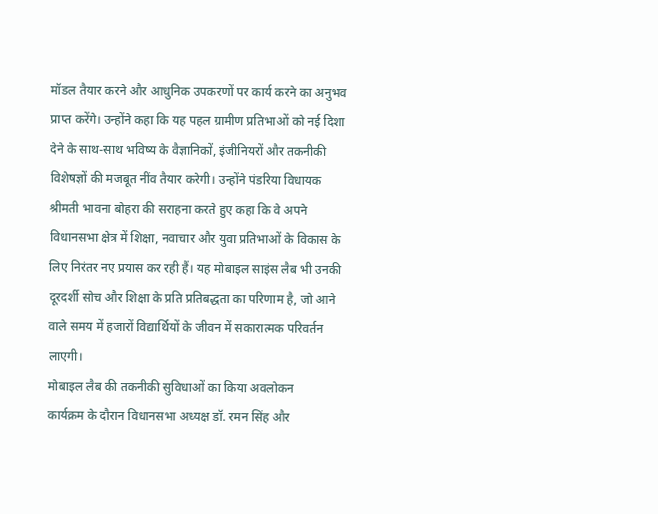मॉडल तैयार करने और आधुनिक उपकरणों पर कार्य करने का अनुभव प्राप्त करेंगे। उन्होंने कहा कि यह पहल ग्रामीण प्रतिभाओं को नई दिशा देने के साथ-साथ भविष्य के वैज्ञानिकों, इंजीनियरों और तकनीकी विशेषज्ञों की मजबूत नींव तैयार करेगी। उन्होंने पंडरिया विधायक श्रीमती भावना बोहरा की सराहना करते हुए कहा कि वे अपने विधानसभा क्षेत्र में शिक्षा, नवाचार और युवा प्रतिभाओं के विकास के लिए निरंतर नए प्रयास कर रही हैं। यह मोबाइल साइंस लैब भी उनकी दूरदर्शी सोच और शिक्षा के प्रति प्रतिबद्धता का परिणाम है, जो आने वाले समय में हजारों विद्यार्थियों के जीवन में सकारात्मक परिवर्तन लाएगी।
मोबाइल लैब की तकनीकी सुविधाओं का किया अवलोकन
कार्यक्रम के दौरान विधानसभा अध्यक्ष डॉ. रमन सिंह और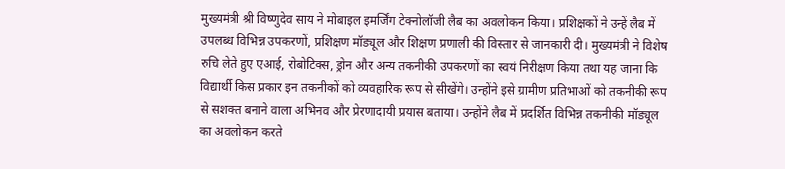मुख्यमंत्री श्री विष्णुदेव साय ने मोबाइल इमर्जिंग टेक्नोलॉजी लैब का अवलोकन किया। प्रशिक्षकों ने उन्हें लैब में उपलब्ध विभिन्न उपकरणों, प्रशिक्षण मॉड्यूल और शिक्षण प्रणाली की विस्तार से जानकारी दी। मुख्यमंत्री ने विशेष रुचि लेते हुए एआई, रोबोटिक्स, ड्रोन और अन्य तकनीकी उपकरणों का स्वयं निरीक्षण किया तथा यह जाना कि विद्यार्थी किस प्रकार इन तकनीकों को व्यवहारिक रूप से सीखेंगे। उन्होंने इसे ग्रामीण प्रतिभाओं को तकनीकी रूप से सशक्त बनाने वाला अभिनव और प्रेरणादायी प्रयास बताया। उन्होंने लैब में प्रदर्शित विभिन्न तकनीकी मॉड्यूल का अवलोकन करते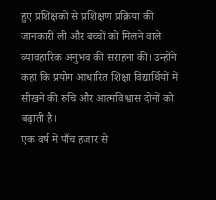हुए प्रशिक्षकों से प्रशिक्षण प्रक्रिया की जानकारी ली और बच्चों को मिलने वाले व्यावहारिक अनुभव की सराहना की। उन्होंने कहा कि प्रयोग आधारित शिक्षा विद्यार्थियों में सीखने की रुचि और आत्मविश्वास दोनों को बढ़ाती है।
एक वर्ष में पाँच हजार से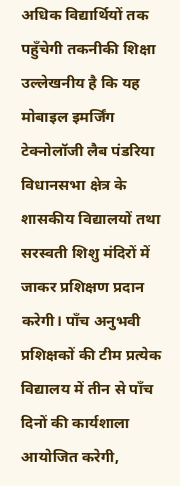अधिक विद्यार्थियों तक पहुँचेगी तकनीकी शिक्षा
उल्लेखनीय है कि यह मोबाइल इमर्जिंग टेक्नोलॉजी लैब पंडरिया विधानसभा क्षेत्र के शासकीय विद्यालयों तथा सरस्वती शिशु मंदिरों में जाकर प्रशिक्षण प्रदान करेगी। पाँच अनुभवी प्रशिक्षकों की टीम प्रत्येक विद्यालय में तीन से पाँच दिनों की कार्यशाला आयोजित करेगी,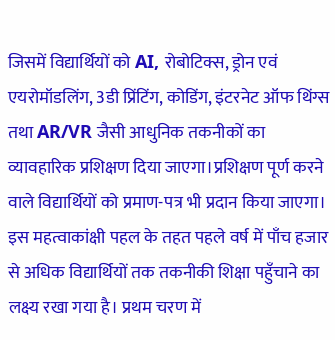जिसमें विद्यार्थियों को AI, रोबोटिक्स, ड्रोन एवं एयरोमॉडलिंग, 3डी प्रिंटिंग, कोडिंग, इंटरनेट ऑफ थिंग्स तथा AR/VR जैसी आधुनिक तकनीकों का व्यावहारिक प्रशिक्षण दिया जाएगा।प्रशिक्षण पूर्ण करने वाले विद्यार्थियों को प्रमाण-पत्र भी प्रदान किया जाएगा। इस महत्वाकांक्षी पहल के तहत पहले वर्ष में पाँच हजार से अधिक विद्यार्थियों तक तकनीकी शिक्षा पहुँचाने का लक्ष्य रखा गया है। प्रथम चरण में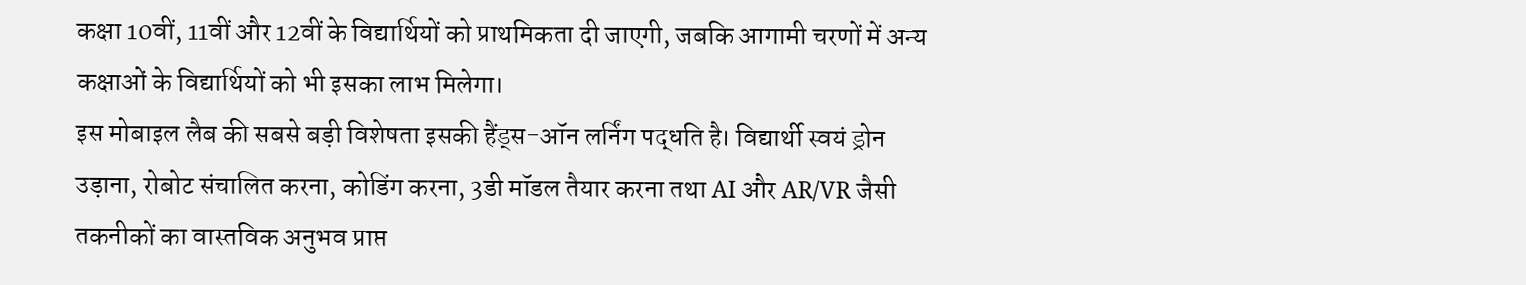कक्षा 10वीं, 11वीं और 12वीं के विद्यार्थियों को प्राथमिकता दी जाएगी, जबकि आगामी चरणों में अन्य कक्षाओं के विद्यार्थियों को भी इसका लाभ मिलेगा।
इस मोबाइल लैब की सबसे बड़ी विशेषता इसकी हैंड्स-ऑन लर्निंग पद्धति है। विद्यार्थी स्वयं ड्रोन उड़ाना, रोबोट संचालित करना, कोडिंग करना, 3डी मॉडल तैयार करना तथा AI और AR/VR जैसी तकनीकों का वास्तविक अनुभव प्राप्त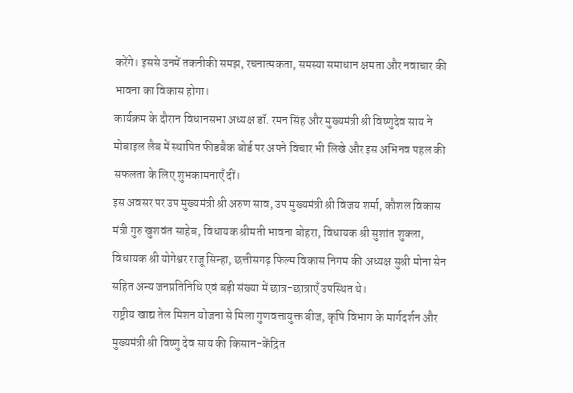करेंगे। इससे उनमें तकनीकी समझ, रचनात्मकता, समस्या समाधान क्षमता और नवाचार की भावना का विकास होगा।
कार्यक्रम के दौरान विधानसभा अध्यक्ष डॉ. रमन सिंह और मुख्यमंत्री श्री विष्णुदेव साय ने मोबाइल लैब में स्थापित फीडबैक बोर्ड पर अपने विचार भी लिखे और इस अभिनव पहल की सफलता के लिए शुभकामनाएँ दीं।
इस अवसर पर उप मुख्यमंत्री श्री अरुण साव, उप मुख्यमंत्री श्री विजय शर्मा, कौशल विकास मंत्री गुरु खुशवंत साहेब, विधायक श्रीमती भावना बोहरा, विधायक श्री सुशांत शुक्ला, विधायक श्री योगेश्वर राजू सिन्हा, छत्तीसगढ़ फिल्म विकास निगम की अध्यक्ष सुश्री मोना सेन सहित अन्य जनप्रतिनिधि एवं बड़ी संख्या में छात्र-छात्राएँ उपस्थित थे।
राष्ट्रीय खाद्य तेल मिशन योजना से मिला गुणवत्तायुक्त बीज, कृषि विभाग के मार्गदर्शन और मुख्यमंत्री श्री विष्णु देव साय की किसान-केंद्रित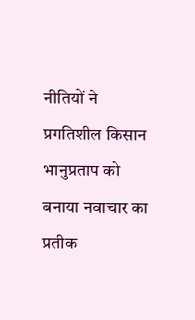नीतियों ने प्रगतिशील किसान भानुप्रताप को बनाया नवाचार का प्रतीक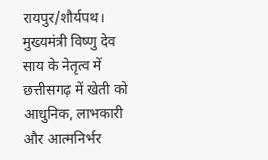रायपुर/शौर्यपथ। मुख्यमंत्री विष्णु देव साय के नेतृत्व में छत्तीसगढ़ में खेती को आधुनिक, लाभकारी और आत्मनिर्भर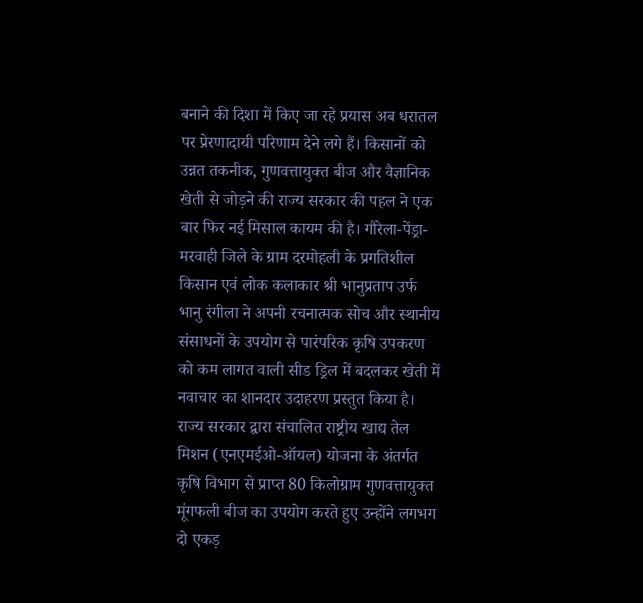बनाने की दिशा में किए जा रहे प्रयास अब धरातल पर प्रेरणादायी परिणाम देने लगे हैं। किसानों को उन्नत तकनीक, गुणवत्तायुक्त बीज और वैज्ञानिक खेती से जोड़ने की राज्य सरकार की पहल ने एक बार फिर नई मिसाल कायम की है। गौरेला-पेंड्रा-मरवाही जिले के ग्राम दरमोहली के प्रगतिशील किसान एवं लोक कलाकार श्री भानुप्रताप उर्फ भानु रंगीला ने अपनी रचनात्मक सोच और स्थानीय संसाधनों के उपयोग से पारंपरिक कृषि उपकरण को कम लागत वाली सीड ड्रिल में बदलकर खेती में नवाचार का शानदार उदाहरण प्रस्तुत किया है।
राज्य सरकार द्वारा संचालित राष्ट्रीय खाद्य तेल मिशन (एनएमईओ-ऑयल) योजना के अंतर्गत कृषि विभाग से प्राप्त 80 किलोग्राम गुणवत्तायुक्त मूंगफली बीज का उपयोग करते हुए उन्होंने लगभग दो एकड़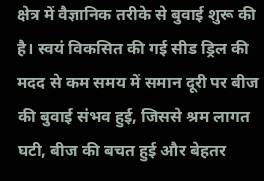क्षेत्र में वैज्ञानिक तरीके से बुवाई शुरू की है। स्वयं विकसित की गई सीड ड्रिल की मदद से कम समय में समान दूरी पर बीज की बुवाई संभव हुई, जिससे श्रम लागत घटी, बीज की बचत हुई और बेहतर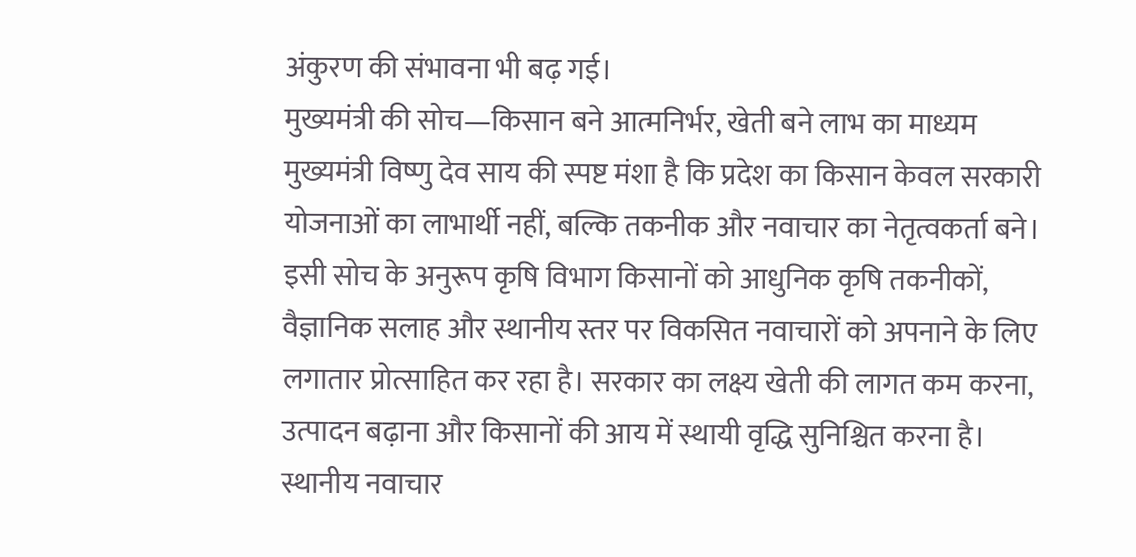अंकुरण की संभावना भी बढ़ गई।
मुख्यमंत्री की सोच—किसान बने आत्मनिर्भर, खेती बने लाभ का माध्यम
मुख्यमंत्री विष्णु देव साय की स्पष्ट मंशा है कि प्रदेश का किसान केवल सरकारी योजनाओं का लाभार्थी नहीं, बल्कि तकनीक और नवाचार का नेतृत्वकर्ता बने। इसी सोच के अनुरूप कृषि विभाग किसानों को आधुनिक कृषि तकनीकों, वैज्ञानिक सलाह और स्थानीय स्तर पर विकसित नवाचारों को अपनाने के लिए लगातार प्रोत्साहित कर रहा है। सरकार का लक्ष्य खेती की लागत कम करना, उत्पादन बढ़ाना और किसानों की आय में स्थायी वृद्धि सुनिश्चित करना है।
स्थानीय नवाचार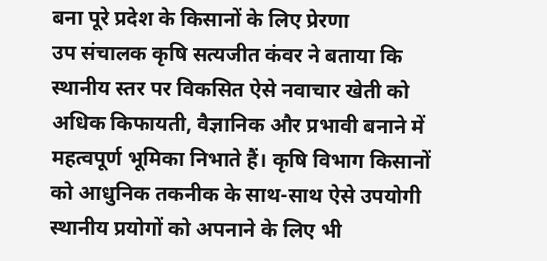बना पूरे प्रदेश के किसानों के लिए प्रेरणा
उप संचालक कृषि सत्यजीत कंवर ने बताया कि स्थानीय स्तर पर विकसित ऐसे नवाचार खेती को अधिक किफायती, वैज्ञानिक और प्रभावी बनाने में महत्वपूर्ण भूमिका निभाते हैं। कृषि विभाग किसानों को आधुनिक तकनीक के साथ-साथ ऐसे उपयोगी स्थानीय प्रयोगों को अपनाने के लिए भी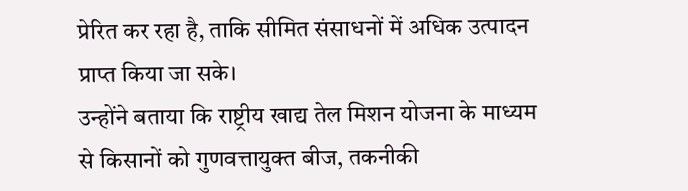प्रेरित कर रहा है, ताकि सीमित संसाधनों में अधिक उत्पादन प्राप्त किया जा सके।
उन्होंने बताया कि राष्ट्रीय खाद्य तेल मिशन योजना के माध्यम से किसानों को गुणवत्तायुक्त बीज, तकनीकी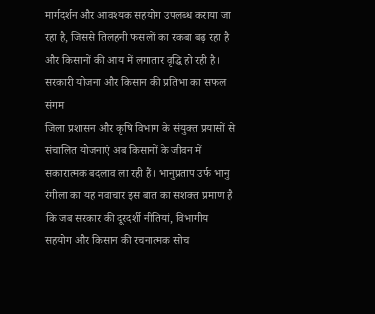मार्गदर्शन और आवश्यक सहयोग उपलब्ध कराया जा रहा है, जिससे तिलहनी फसलों का रकबा बढ़ रहा है और किसानों की आय में लगातार वृद्धि हो रही है।
सरकारी योजना और किसान की प्रतिभा का सफल संगम
जिला प्रशासन और कृषि विभाग के संयुक्त प्रयासों से संचालित योजनाएं अब किसानों के जीवन में सकारात्मक बदलाव ला रही हैं। भानुप्रताप उर्फ भानु रंगीला का यह नवाचार इस बात का सशक्त प्रमाण है कि जब सरकार की दूरदर्शी नीतियां, विभागीय सहयोग और किसान की रचनात्मक सोच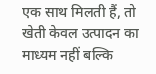एक साथ मिलती हैं, तो खेती केवल उत्पादन का माध्यम नहीं बल्कि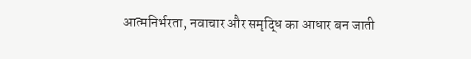आत्मनिर्भरता, नवाचार और समृद्धि का आधार बन जाती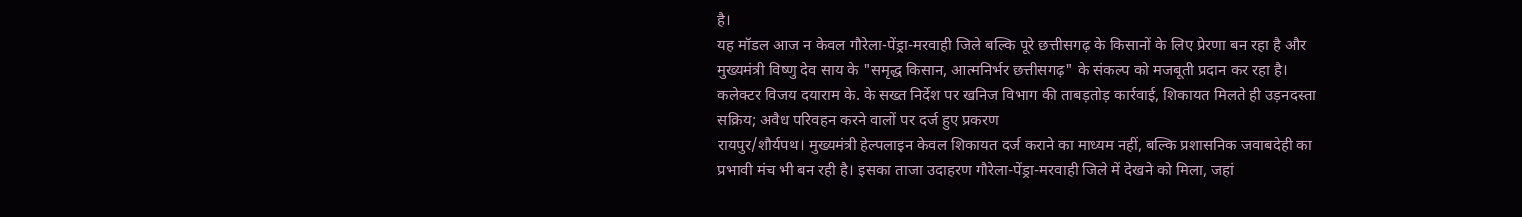है।
यह मॉडल आज न केवल गौरेला-पेंड्रा-मरवाही जिले बल्कि पूरे छत्तीसगढ़ के किसानों के लिए प्रेरणा बन रहा है और मुख्यमंत्री विष्णु देव साय के "समृद्ध किसान, आत्मनिर्भर छत्तीसगढ़" के संकल्प को मजबूती प्रदान कर रहा है।
कलेक्टर विजय दयाराम के. के सख्त निर्देश पर खनिज विभाग की ताबड़तोड़ कार्रवाई, शिकायत मिलते ही उड़नदस्ता सक्रिय; अवैध परिवहन करने वालों पर दर्ज हुए प्रकरण
रायपुर/शौर्यपथ। मुख्यमंत्री हेल्पलाइन केवल शिकायत दर्ज कराने का माध्यम नहीं, बल्कि प्रशासनिक जवाबदेही का प्रभावी मंच भी बन रही है। इसका ताजा उदाहरण गौरेला-पेंड्रा-मरवाही जिले में देखने को मिला, जहां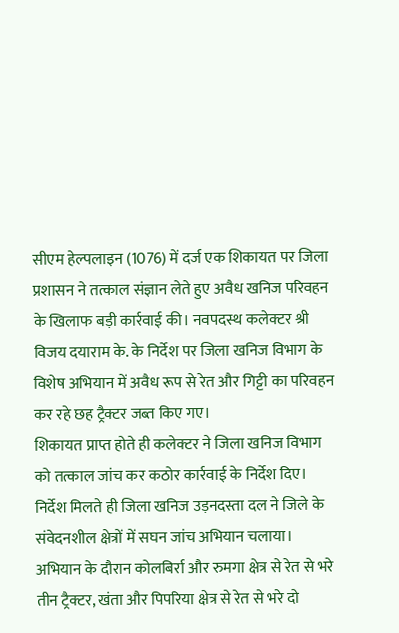सीएम हेल्पलाइन (1076) में दर्ज एक शिकायत पर जिला प्रशासन ने तत्काल संज्ञान लेते हुए अवैध खनिज परिवहन के खिलाफ बड़ी कार्रवाई की। नवपदस्थ कलेक्टर श्री विजय दयाराम के. के निर्देश पर जिला खनिज विभाग के विशेष अभियान में अवैध रूप से रेत और गिट्टी का परिवहन कर रहे छह ट्रैक्टर जब्त किए गए।
शिकायत प्राप्त होते ही कलेक्टर ने जिला खनिज विभाग को तत्काल जांच कर कठोर कार्रवाई के निर्देश दिए। निर्देश मिलते ही जिला खनिज उड़नदस्ता दल ने जिले के संवेदनशील क्षेत्रों में सघन जांच अभियान चलाया। अभियान के दौरान कोलबिर्रा और रुमगा क्षेत्र से रेत से भरे तीन ट्रैक्टर, खंता और पिपरिया क्षेत्र से रेत से भरे दो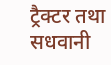ट्रैक्टर तथा सधवानी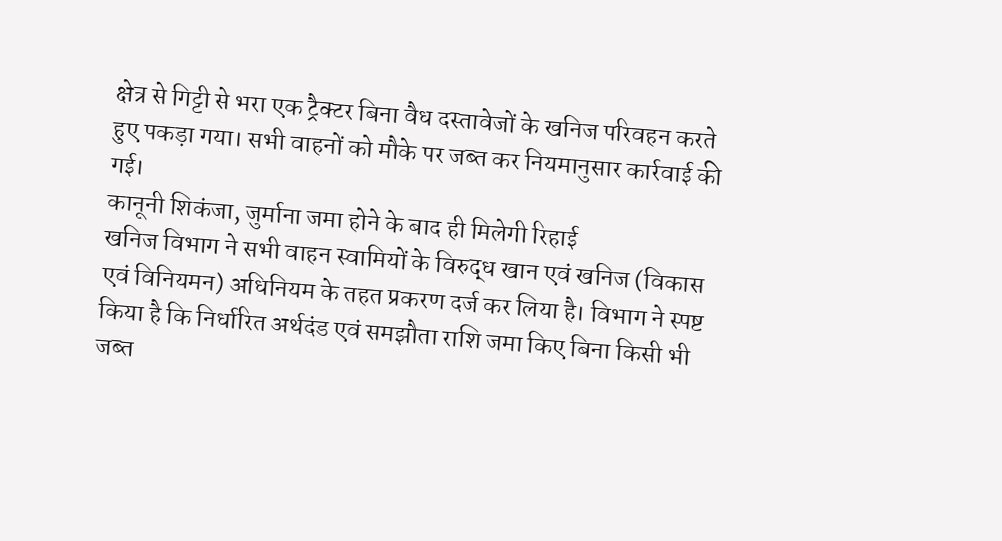क्षेत्र से गिट्टी से भरा एक ट्रैक्टर बिना वैध दस्तावेजों के खनिज परिवहन करते हुए पकड़ा गया। सभी वाहनों को मौके पर जब्त कर नियमानुसार कार्रवाई की गई।
कानूनी शिकंजा, जुर्माना जमा होने के बाद ही मिलेगी रिहाई
खनिज विभाग ने सभी वाहन स्वामियों के विरुद्ध खान एवं खनिज (विकास एवं विनियमन) अधिनियम के तहत प्रकरण दर्ज कर लिया है। विभाग ने स्पष्ट किया है कि निर्धारित अर्थदंड एवं समझौता राशि जमा किए बिना किसी भी जब्त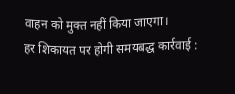वाहन को मुक्त नहीं किया जाएगा।
हर शिकायत पर होगी समयबद्ध कार्रवाई :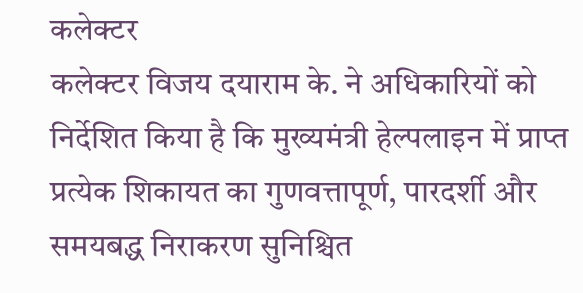कलेक्टर
कलेक्टर विजय दयाराम के. ने अधिकारियों को निर्देशित किया है कि मुख्यमंत्री हेल्पलाइन में प्राप्त प्रत्येक शिकायत का गुणवत्तापूर्ण, पारदर्शी और समयबद्ध निराकरण सुनिश्चित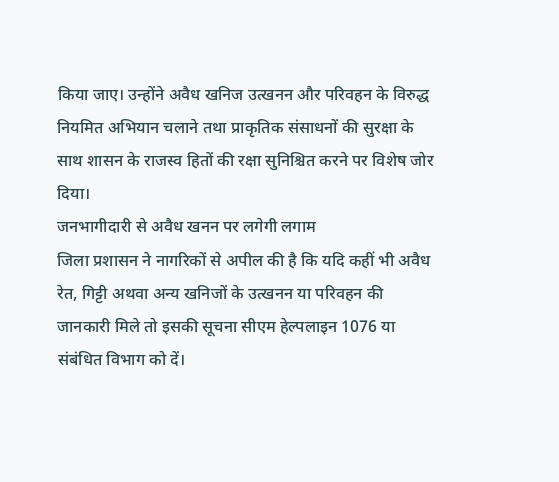किया जाए। उन्होंने अवैध खनिज उत्खनन और परिवहन के विरुद्ध नियमित अभियान चलाने तथा प्राकृतिक संसाधनों की सुरक्षा के साथ शासन के राजस्व हितों की रक्षा सुनिश्चित करने पर विशेष जोर दिया।
जनभागीदारी से अवैध खनन पर लगेगी लगाम
जिला प्रशासन ने नागरिकों से अपील की है कि यदि कहीं भी अवैध रेत, गिट्टी अथवा अन्य खनिजों के उत्खनन या परिवहन की जानकारी मिले तो इसकी सूचना सीएम हेल्पलाइन 1076 या संबंधित विभाग को दें।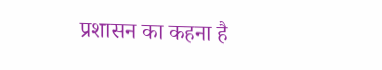प्रशासन का कहना है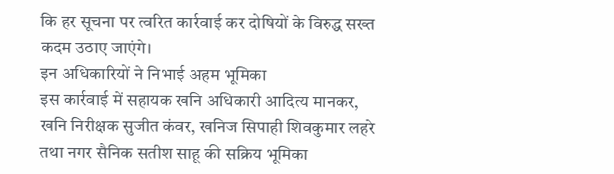कि हर सूचना पर त्वरित कार्रवाई कर दोषियों के विरुद्ध सख्त कदम उठाए जाएंगे।
इन अधिकारियों ने निभाई अहम भूमिका
इस कार्रवाई में सहायक खनि अधिकारी आदित्य मानकर, खनि निरीक्षक सुजीत कंवर, खनिज सिपाही शिवकुमार लहरे तथा नगर सैनिक सतीश साहू की सक्रिय भूमिका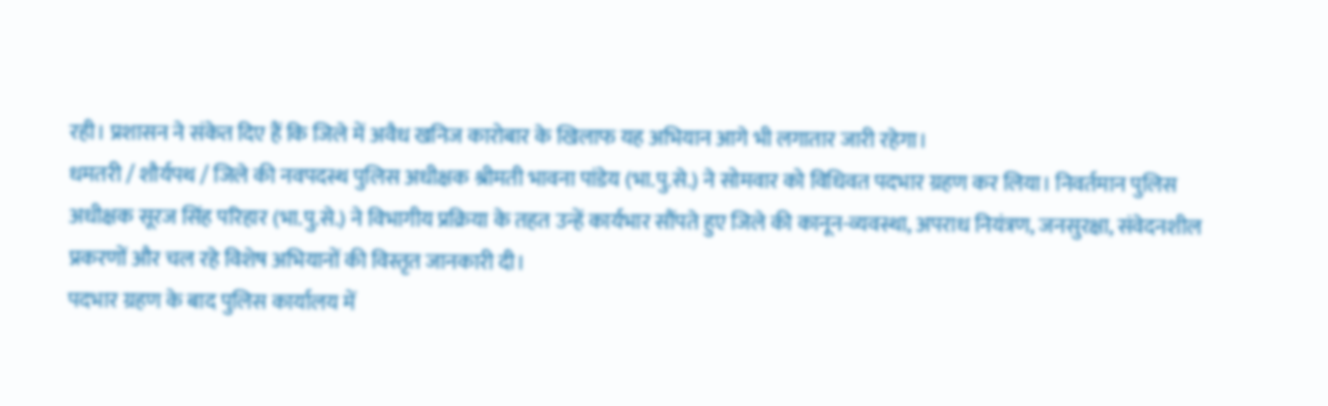रही। प्रशासन ने संकेत दिए हैं कि जिले में अवैध खनिज कारोबार के खिलाफ यह अभियान आगे भी लगातार जारी रहेगा।
धमतरी / शौर्यपथ / जिले की नवपदस्थ पुलिस अधीक्षक श्रीमती भावना पांडेय (भा.पु.से.) ने सोमवार को विधिवत पदभार ग्रहण कर लिया। निवर्तमान पुलिस अधीक्षक सूरज सिंह परिहार (भा.पु.से.) ने विभागीय प्रक्रिया के तहत उन्हें कार्यभार सौंपते हुए जिले की कानून-व्यवस्था, अपराध नियंत्रण, जनसुरक्षा, संवेदनशील प्रकरणों और चल रहे विशेष अभियानों की विस्तृत जानकारी दी।
पदभार ग्रहण के बाद पुलिस कार्यालय में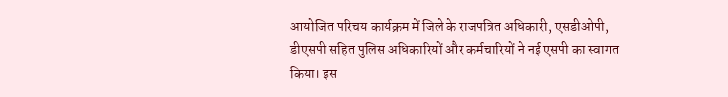आयोजित परिचय कार्यक्रम में जिले के राजपत्रित अधिकारी, एसडीओपी, डीएसपी सहित पुलिस अधिकारियों और कर्मचारियों ने नई एसपी का स्वागत किया। इस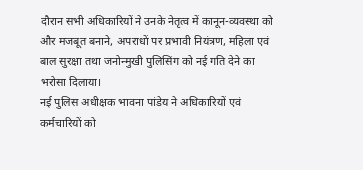दौरान सभी अधिकारियों ने उनके नेतृत्व में कानून-व्यवस्था को और मजबूत बनाने, अपराधों पर प्रभावी नियंत्रण, महिला एवं बाल सुरक्षा तथा जनोन्मुखी पुलिसिंग को नई गति देने का भरोसा दिलाया।
नई पुलिस अधीक्षक भावना पांडेय ने अधिकारियों एवं कर्मचारियों को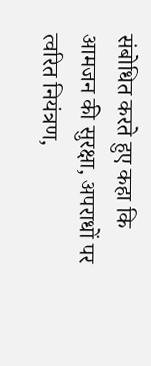संबोधित करते हुए कहा कि आमजन की सुरक्षा, अपराधों पर त्वरित नियंत्रण,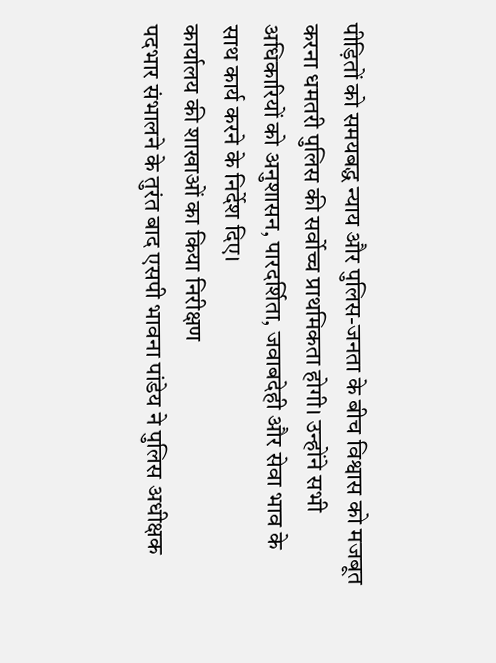पीड़ितों को समयबद्ध न्याय और पुलिस-जनता के बीच विश्वास को मजबूत करना धमतरी पुलिस की सर्वोच्च प्राथमिकता होगी। उन्होंने सभी अधिकारियों को अनुशासन, पारदर्शिता, जवाबदेही और सेवा भाव के साथ कार्य करने के निर्देश दिए।
कार्यालय की शाखाओं का किया निरीक्षण
पदभार संभालने के तुरंत बाद एसपी भावना पांडेय ने पुलिस अधीक्षक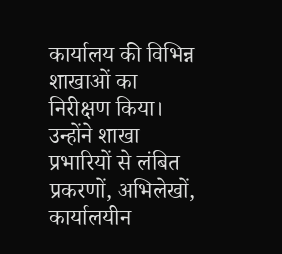कार्यालय की विभिन्न शाखाओं का निरीक्षण किया। उन्होंने शाखा प्रभारियों से लंबित प्रकरणों, अभिलेखों, कार्यालयीन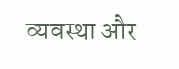व्यवस्था और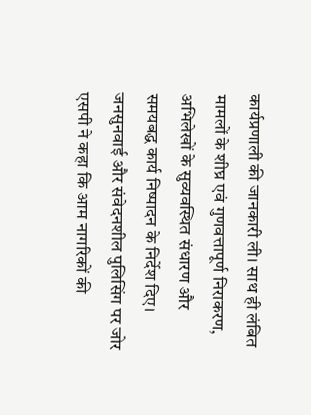कार्यप्रणाली की जानकारी ली। साथ ही लंबित मामलों के शीघ्र एवं गुणवत्तापूर्ण निराकरण, अभिलेखों के सुव्यवस्थित संधारण और समयबद्ध कार्य निष्पादन के निर्देश दिए।
जनसुनवाई और संवेदनशील पुलिसिंग पर जोर
एसपी ने कहा कि आम नागरिकों की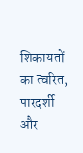शिकायतों का त्वरित, पारदर्शी और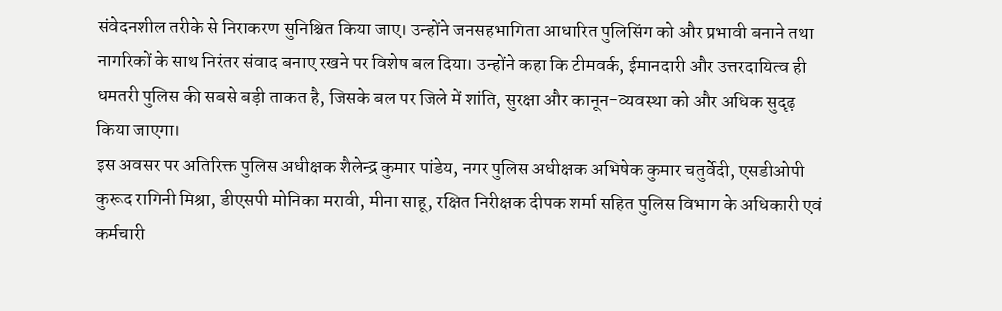संवेदनशील तरीके से निराकरण सुनिश्चित किया जाए। उन्होंने जनसहभागिता आधारित पुलिसिंग को और प्रभावी बनाने तथा नागरिकों के साथ निरंतर संवाद बनाए रखने पर विशेष बल दिया। उन्होंने कहा कि टीमवर्क, ईमानदारी और उत्तरदायित्व ही धमतरी पुलिस की सबसे बड़ी ताकत है, जिसके बल पर जिले में शांति, सुरक्षा और कानून-व्यवस्था को और अधिक सुदृढ़ किया जाएगा।
इस अवसर पर अतिरिक्त पुलिस अधीक्षक शैलेन्द्र कुमार पांडेय, नगर पुलिस अधीक्षक अभिषेक कुमार चतुर्वेदी, एसडीओपी कुरूद रागिनी मिश्रा, डीएसपी मोनिका मरावी, मीना साहू, रक्षित निरीक्षक दीपक शर्मा सहित पुलिस विभाग के अधिकारी एवं कर्मचारी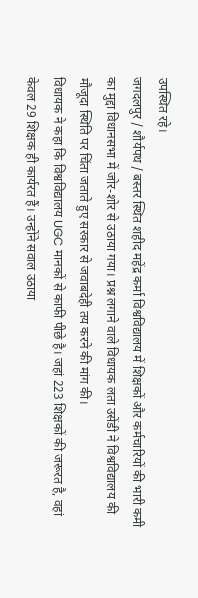उपस्थित रहे।
जगदलपुर / शौर्यपथ / बस्तर स्थित शहीद महेंद्र कर्मा विश्वविद्यालय में शिक्षकों और कर्मचारियों की भारी कमी का मुद्दा विधानसभा में जोर-शोर से उठाया गया। प्रश्न लगाने वाले विधायक लता उसेंडी ने विश्वविद्यालय की मौजूदा स्थिति पर चिंता जताते हुए सरकार से जवाबदेही तय करने की मांग की।
विधायक ने कहा कि विश्वविद्यालय UGC मानकों से काफी पीछे है। जहां 223 शिक्षकों की जरूरत है, वहां केवल 29 शिक्षक ही कार्यरत हैं। उन्होंने सवाल उठाया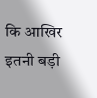कि आखिर इतनी बड़ी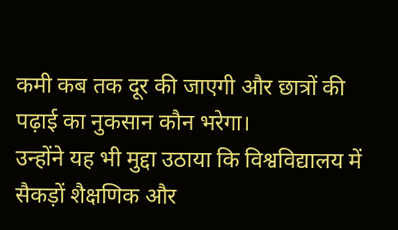कमी कब तक दूर की जाएगी और छात्रों की पढ़ाई का नुकसान कौन भरेगा।
उन्होंने यह भी मुद्दा उठाया कि विश्वविद्यालय में सैकड़ों शैक्षणिक और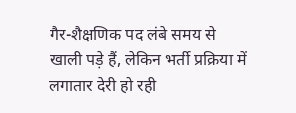गैर-शैक्षणिक पद लंबे समय से खाली पड़े हैं, लेकिन भर्ती प्रक्रिया में लगातार देरी हो रही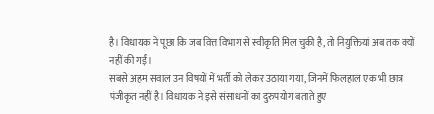है। विधायक ने पूछा कि जब वित्त विभाग से स्वीकृति मिल चुकी है, तो नियुक्तियां अब तक क्यों नहीं की गईं।
सबसे अहम सवाल उन विषयों में भर्ती को लेकर उठाया गया, जिनमें फिलहाल एक भी छात्र पंजीकृत नहीं है। विधायक ने इसे संसाधनों का दुरुपयोग बताते हुए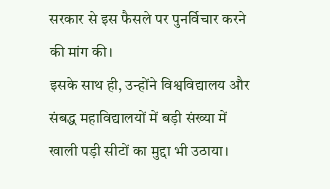सरकार से इस फैसले पर पुनर्विचार करने की मांग की।
इसके साथ ही, उन्होंने विश्वविद्यालय और संबद्ध महाविद्यालयों में बड़ी संख्या में खाली पड़ी सीटों का मुद्दा भी उठाया।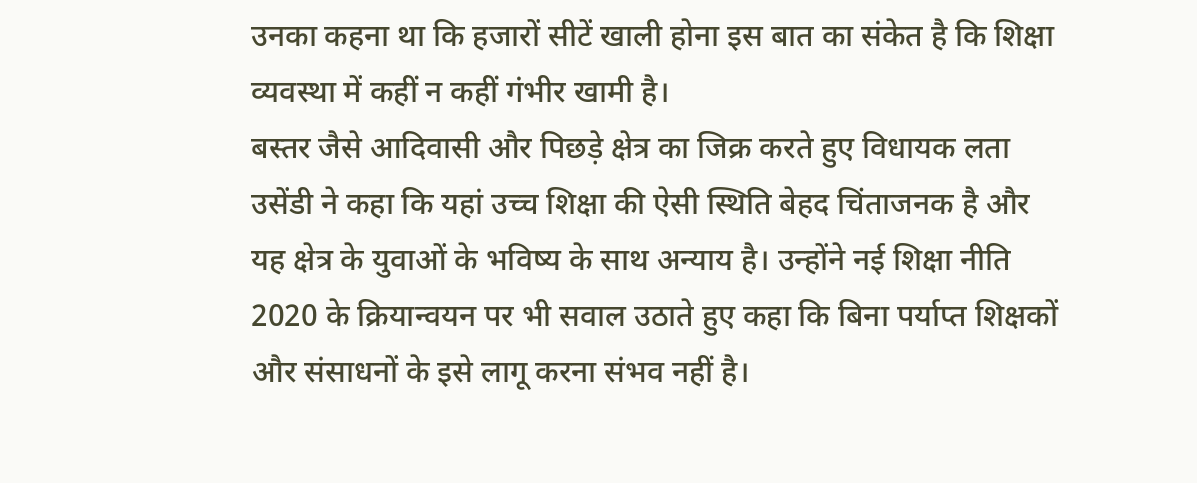उनका कहना था कि हजारों सीटें खाली होना इस बात का संकेत है कि शिक्षा व्यवस्था में कहीं न कहीं गंभीर खामी है।
बस्तर जैसे आदिवासी और पिछड़े क्षेत्र का जिक्र करते हुए विधायक लता उसेंडी ने कहा कि यहां उच्च शिक्षा की ऐसी स्थिति बेहद चिंताजनक है और यह क्षेत्र के युवाओं के भविष्य के साथ अन्याय है। उन्होंने नई शिक्षा नीति 2020 के क्रियान्वयन पर भी सवाल उठाते हुए कहा कि बिना पर्याप्त शिक्षकों और संसाधनों के इसे लागू करना संभव नहीं है।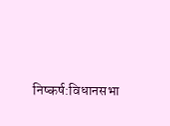निष्कर्ष:विधानसभा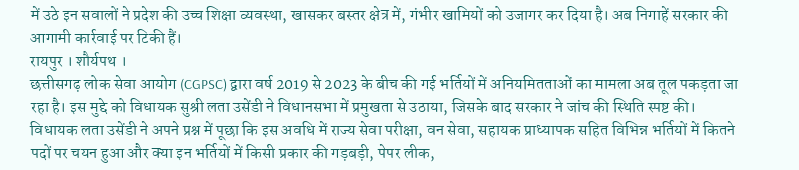में उठे इन सवालों ने प्रदेश की उच्च शिक्षा व्यवस्था, खासकर बस्तर क्षेत्र में, गंभीर खामियों को उजागर कर दिया है। अब निगाहें सरकार की आगामी कार्रवाई पर टिकी हैं।
रायपुर । शौर्यपथ ।
छत्तीसगढ़ लोक सेवा आयोग (CGPSC) द्वारा वर्ष 2019 से 2023 के बीच की गई भर्तियों में अनियमितताओं का मामला अब तूल पकड़ता जा रहा है। इस मुद्दे को विधायक सुश्री लता उसेंडी ने विधानसभा में प्रमुखता से उठाया, जिसके बाद सरकार ने जांच की स्थिति स्पष्ट की।
विधायक लता उसेंडी ने अपने प्रश्न में पूछा कि इस अवधि में राज्य सेवा परीक्षा, वन सेवा, सहायक प्राध्यापक सहित विभिन्न भर्तियों में कितने पदों पर चयन हुआ और क्या इन भर्तियों में किसी प्रकार की गड़बड़ी, पेपर लीक,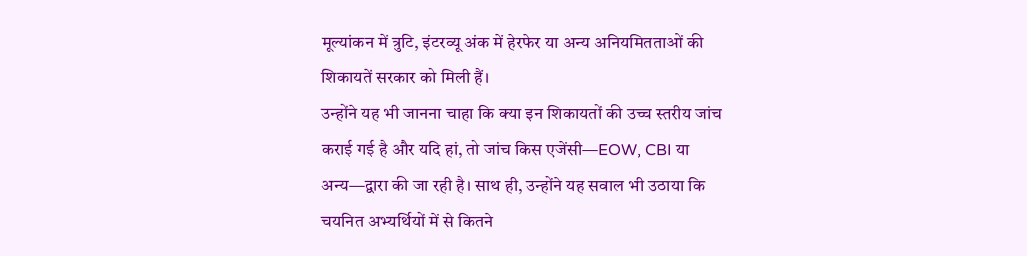मूल्यांकन में त्रुटि, इंटरव्यू अंक में हेरफेर या अन्य अनियमितताओं की शिकायतें सरकार को मिली हैं।
उन्होंने यह भी जानना चाहा कि क्या इन शिकायतों की उच्च स्तरीय जांच कराई गई है और यदि हां, तो जांच किस एजेंसी—EOW, CBI या अन्य—द्वारा की जा रही है। साथ ही, उन्होंने यह सवाल भी उठाया कि चयनित अभ्यर्थियों में से कितने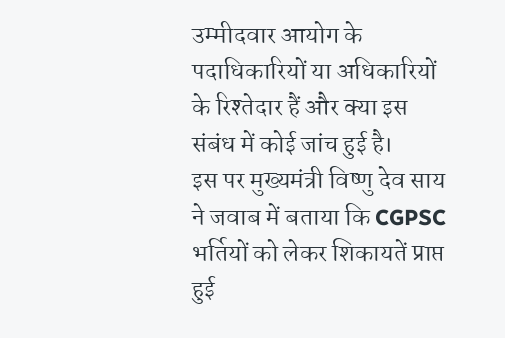उम्मीदवार आयोग के पदाधिकारियों या अधिकारियों के रिश्तेदार हैं और क्या इस संबंध में कोई जांच हुई है।
इस पर मुख्यमंत्री विष्णु देव साय ने जवाब में बताया कि CGPSC भर्तियों को लेकर शिकायतें प्राप्त हुई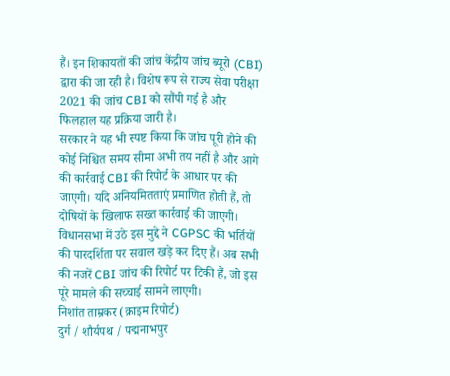हैं। इन शिकायतों की जांच केंद्रीय जांच ब्यूरो (CBI) द्वारा की जा रही है। विशेष रूप से राज्य सेवा परीक्षा 2021 की जांच CBI को सौंपी गई है और फिलहाल यह प्रक्रिया जारी है।
सरकार ने यह भी स्पष्ट किया कि जांच पूरी होने की कोई निश्चित समय सीमा अभी तय नहीं है और आगे की कार्रवाई CBI की रिपोर्ट के आधार पर की जाएगी। यदि अनियमितताएं प्रमाणित होती हैं, तो दोषियों के खिलाफ सख्त कार्रवाई की जाएगी।
विधानसभा में उठे इस मुद्दे ने CGPSC की भर्तियों की पारदर्शिता पर सवाल खड़े कर दिए हैं। अब सभी की नजरें CBI जांच की रिपोर्ट पर टिकी हैं, जो इस पूरे मामले की सच्चाई सामने लाएगी।
निशांत ताम्रकर (क्राइम रिपोर्ट)
दुर्ग / शौर्यपथ / पद्मनाभपुर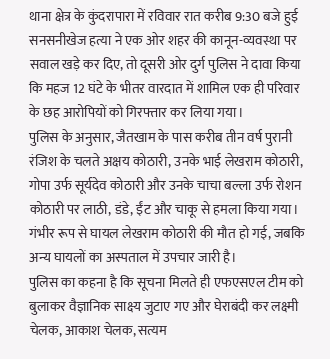थाना क्षेत्र के कुंदरापारा में रविवार रात करीब 9:30 बजे हुई सनसनीखेज हत्या ने एक ओर शहर की कानून-व्यवस्था पर सवाल खड़े कर दिए, तो दूसरी ओर दुर्ग पुलिस ने दावा किया कि महज 12 घंटे के भीतर वारदात में शामिल एक ही परिवार के छह आरोपियों को गिरफ्तार कर लिया गया।
पुलिस के अनुसार, जैतखाम के पास करीब तीन वर्ष पुरानी रंजिश के चलते अक्षय कोठारी, उनके भाई लेखराम कोठारी, गोपा उर्फ सूर्यदेव कोठारी और उनके चाचा बल्ला उर्फ रोशन कोठारी पर लाठी, डंडे, ईंट और चाकू से हमला किया गया। गंभीर रूप से घायल लेखराम कोठारी की मौत हो गई, जबकि अन्य घायलों का अस्पताल में उपचार जारी है।
पुलिस का कहना है कि सूचना मिलते ही एफएसएल टीम को बुलाकर वैज्ञानिक साक्ष्य जुटाए गए और घेराबंदी कर लक्ष्मी चेलक, आकाश चेलक, सत्यम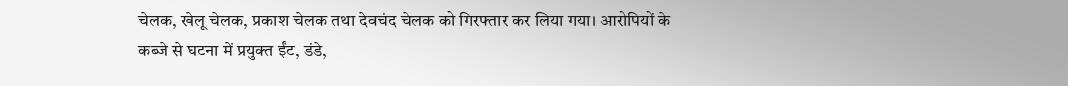चेलक, खेलू चेलक, प्रकाश चेलक तथा देवचंद चेलक को गिरफ्तार कर लिया गया। आरोपियों के कब्जे से घटना में प्रयुक्त ईंट, डंडे,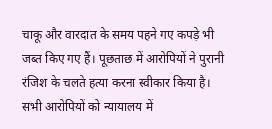चाकू और वारदात के समय पहने गए कपड़े भी जब्त किए गए हैं। पूछताछ में आरोपियों ने पुरानी रंजिश के चलते हत्या करना स्वीकार किया है। सभी आरोपियों को न्यायालय में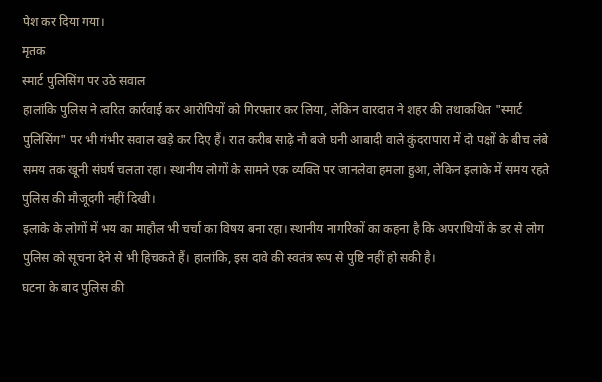पेश कर दिया गया।
मृतक
स्मार्ट पुलिसिंग पर उठे सवाल
हालांकि पुलिस ने त्वरित कार्रवाई कर आरोपियों को गिरफ्तार कर लिया, लेकिन वारदात ने शहर की तथाकथित "स्मार्ट पुलिसिंग" पर भी गंभीर सवाल खड़े कर दिए हैं। रात करीब साढ़े नौ बजे घनी आबादी वाले कुंदरापारा में दो पक्षों के बीच लंबे समय तक खूनी संघर्ष चलता रहा। स्थानीय लोगों के सामने एक व्यक्ति पर जानलेवा हमला हुआ, लेकिन इलाके में समय रहते पुलिस की मौजूदगी नहीं दिखी।
इलाके के लोगों में भय का माहौल भी चर्चा का विषय बना रहा। स्थानीय नागरिकों का कहना है कि अपराधियों के डर से लोग पुलिस को सूचना देने से भी हिचकते हैं। हालांकि, इस दावे की स्वतंत्र रूप से पुष्टि नहीं हो सकी है।
घटना के बाद पुलिस की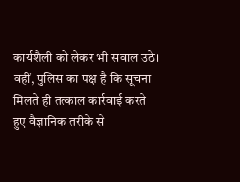कार्यशैली को लेकर भी सवाल उठे। वहीं, पुलिस का पक्ष है कि सूचना मिलते ही तत्काल कार्रवाई करते हुए वैज्ञानिक तरीके से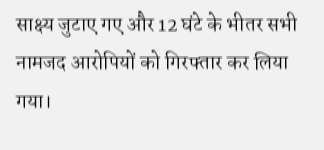साक्ष्य जुटाए गए और 12 घंटे के भीतर सभी नामजद आरोपियों को गिरफ्तार कर लिया गया।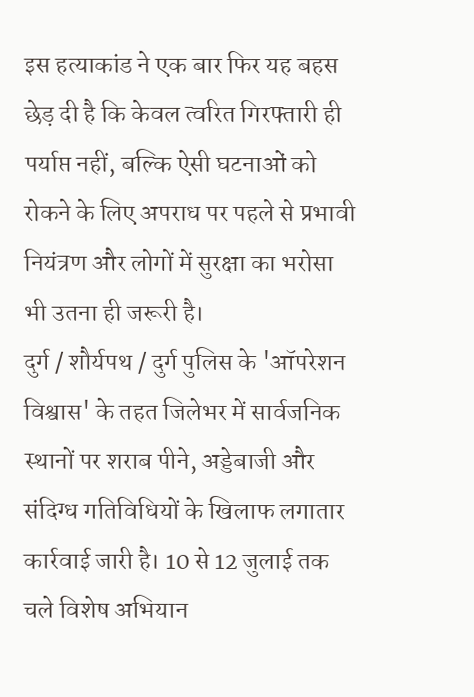इस हत्याकांड ने एक बार फिर यह बहस छेड़ दी है कि केवल त्वरित गिरफ्तारी ही पर्याप्त नहीं, बल्कि ऐसी घटनाओं को रोकने के लिए अपराध पर पहले से प्रभावी नियंत्रण और लोगों में सुरक्षा का भरोसा भी उतना ही जरूरी है।
दुर्ग / शौर्यपथ / दुर्ग पुलिस के 'ऑपरेशन विश्वास' के तहत जिलेभर में सार्वजनिक स्थानों पर शराब पीने, अड्डेबाजी और संदिग्ध गतिविधियों के खिलाफ लगातार कार्रवाई जारी है। 10 से 12 जुलाई तक चले विशेष अभियान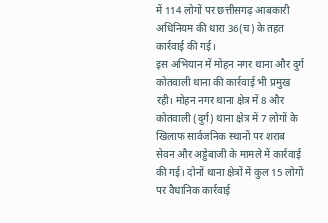में 114 लोगों पर छत्तीसगढ़ आबकारी अधिनियम की धारा 36(च) के तहत कार्रवाई की गई।
इस अभियान में मोहन नगर थाना और दुर्ग कोतवाली थाना की कार्रवाई भी प्रमुख रही। मोहन नगर थाना क्षेत्र में 8 और कोतवाली (दुर्ग) थाना क्षेत्र में 7 लोगों के खिलाफ सार्वजनिक स्थानों पर शराब सेवन और अड्डेबाजी के मामले में कार्रवाई की गई। दोनों थाना क्षेत्रों में कुल 15 लोगों पर वैधानिक कार्रवाई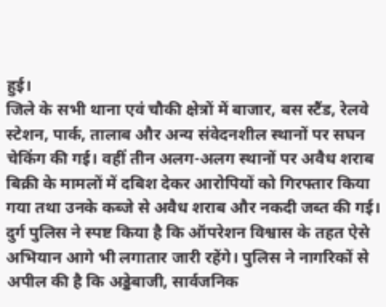हुई।
जिले के सभी थाना एवं चौकी क्षेत्रों में बाजार, बस स्टैंड, रेलवे स्टेशन, पार्क, तालाब और अन्य संवेदनशील स्थानों पर सघन चेकिंग की गई। वहीं तीन अलग-अलग स्थानों पर अवैध शराब बिक्री के मामलों में दबिश देकर आरोपियों को गिरफ्तार किया गया तथा उनके कब्जे से अवैध शराब और नकदी जब्त की गई।
दुर्ग पुलिस ने स्पष्ट किया है कि ऑपरेशन विश्वास के तहत ऐसे अभियान आगे भी लगातार जारी रहेंगे। पुलिस ने नागरिकों से अपील की है कि अड्डेबाजी, सार्वजनिक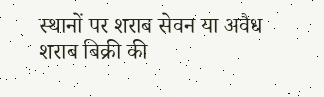स्थानों पर शराब सेवन या अवैध शराब बिक्री की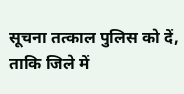सूचना तत्काल पुलिस को दें, ताकि जिले में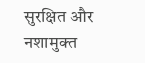सुरक्षित और नशामुक्त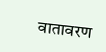वातावरण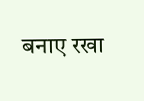बनाए रखा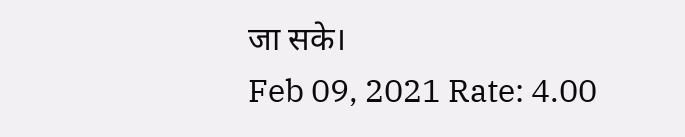जा सके।
Feb 09, 2021 Rate: 4.00